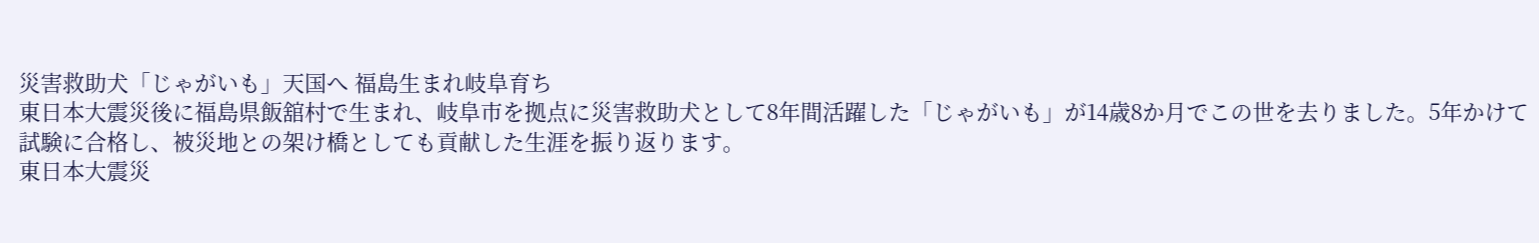災害救助犬「じゃがいも」天国へ 福島生まれ岐阜育ち
東日本大震災後に福島県飯舘村で生まれ、岐阜市を拠点に災害救助犬として8年間活躍した「じゃがいも」が14歳8か月でこの世を去りました。5年かけて試験に合格し、被災地との架け橋としても貢献した生涯を振り返ります。
東日本大震災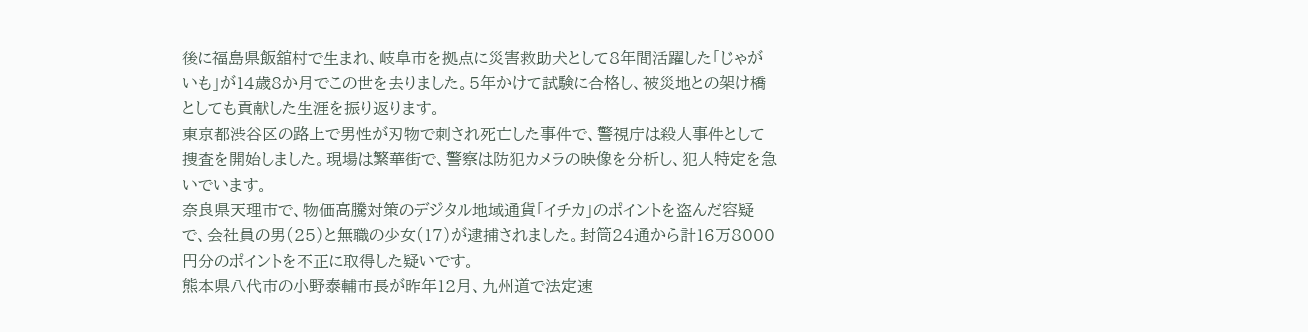後に福島県飯舘村で生まれ、岐阜市を拠点に災害救助犬として8年間活躍した「じゃがいも」が14歳8か月でこの世を去りました。5年かけて試験に合格し、被災地との架け橋としても貢献した生涯を振り返ります。
東京都渋谷区の路上で男性が刃物で刺され死亡した事件で、警視庁は殺人事件として捜査を開始しました。現場は繁華街で、警察は防犯カメラの映像を分析し、犯人特定を急いでいます。
奈良県天理市で、物価高騰対策のデジタル地域通貨「イチカ」のポイントを盗んだ容疑で、会社員の男(25)と無職の少女(17)が逮捕されました。封筒24通から計16万8000円分のポイントを不正に取得した疑いです。
熊本県八代市の小野泰輔市長が昨年12月、九州道で法定速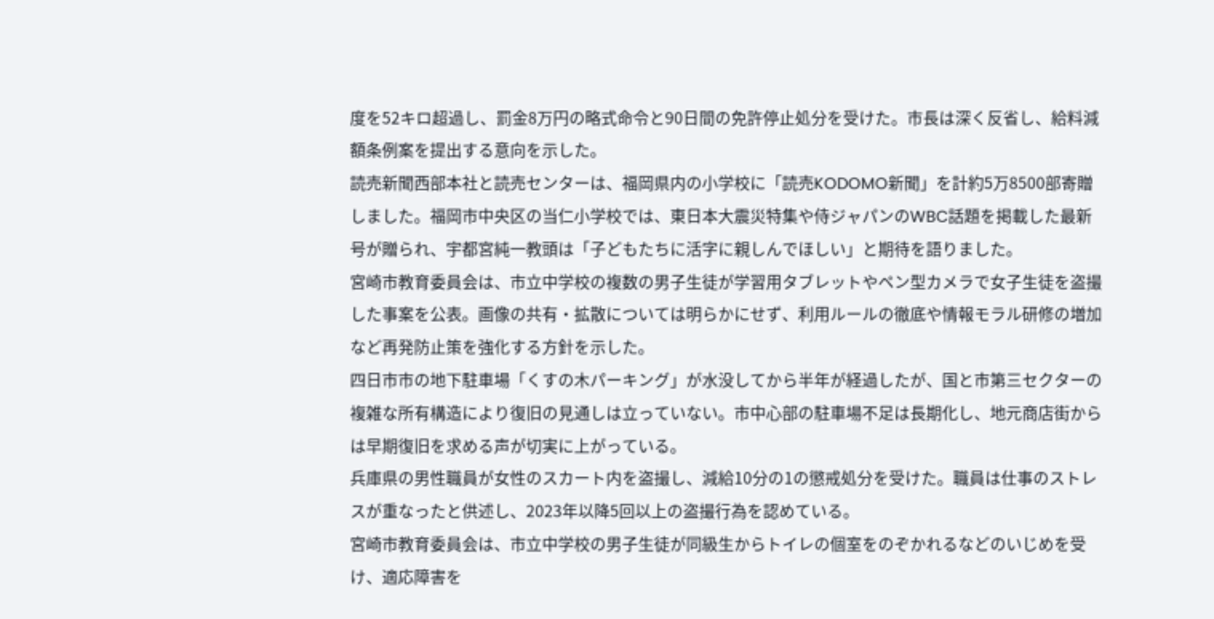度を52キロ超過し、罰金8万円の略式命令と90日間の免許停止処分を受けた。市長は深く反省し、給料減額条例案を提出する意向を示した。
読売新聞西部本社と読売センターは、福岡県内の小学校に「読売KODOMO新聞」を計約5万8500部寄贈しました。福岡市中央区の当仁小学校では、東日本大震災特集や侍ジャパンのWBC話題を掲載した最新号が贈られ、宇都宮純一教頭は「子どもたちに活字に親しんでほしい」と期待を語りました。
宮崎市教育委員会は、市立中学校の複数の男子生徒が学習用タブレットやペン型カメラで女子生徒を盗撮した事案を公表。画像の共有・拡散については明らかにせず、利用ルールの徹底や情報モラル研修の増加など再発防止策を強化する方針を示した。
四日市市の地下駐車場「くすの木パーキング」が水没してから半年が経過したが、国と市第三セクターの複雑な所有構造により復旧の見通しは立っていない。市中心部の駐車場不足は長期化し、地元商店街からは早期復旧を求める声が切実に上がっている。
兵庫県の男性職員が女性のスカート内を盗撮し、減給10分の1の懲戒処分を受けた。職員は仕事のストレスが重なったと供述し、2023年以降5回以上の盗撮行為を認めている。
宮崎市教育委員会は、市立中学校の男子生徒が同級生からトイレの個室をのぞかれるなどのいじめを受け、適応障害を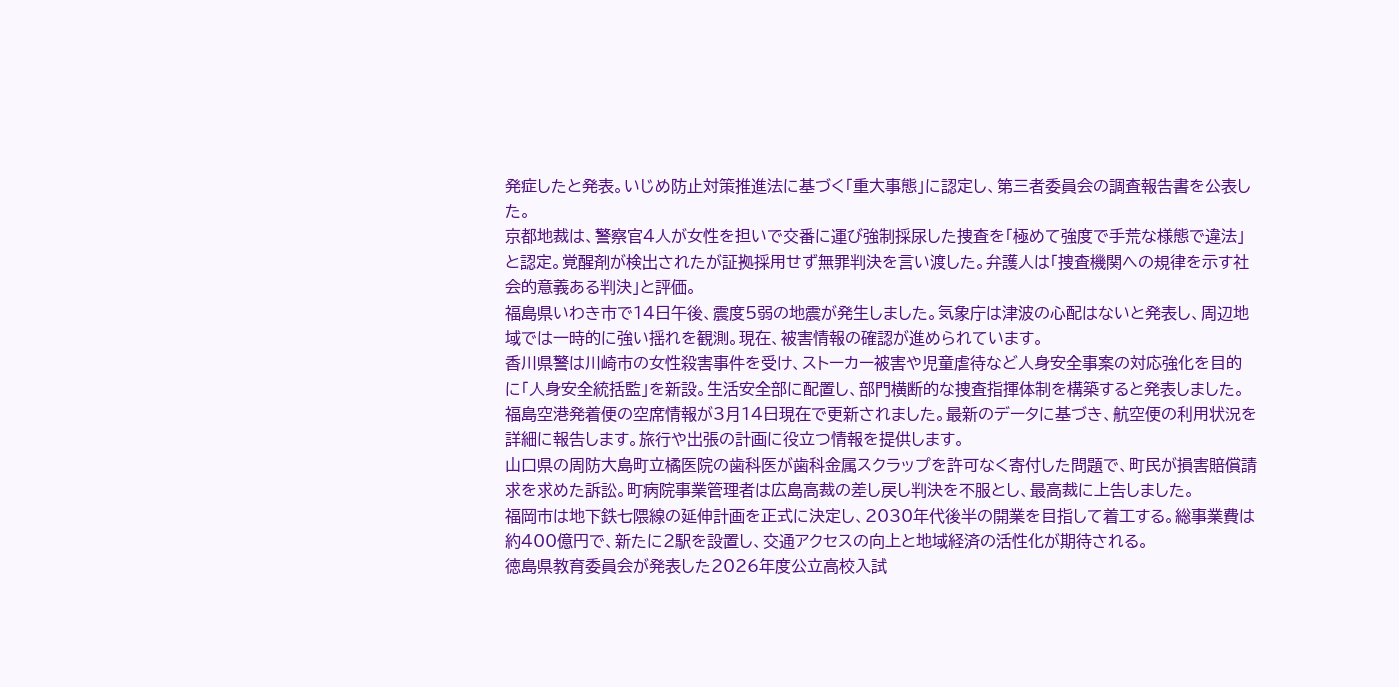発症したと発表。いじめ防止対策推進法に基づく「重大事態」に認定し、第三者委員会の調査報告書を公表した。
京都地裁は、警察官4人が女性を担いで交番に運び強制採尿した捜査を「極めて強度で手荒な様態で違法」と認定。覚醒剤が検出されたが証拠採用せず無罪判決を言い渡した。弁護人は「捜査機関への規律を示す社会的意義ある判決」と評価。
福島県いわき市で14日午後、震度5弱の地震が発生しました。気象庁は津波の心配はないと発表し、周辺地域では一時的に強い揺れを観測。現在、被害情報の確認が進められています。
香川県警は川崎市の女性殺害事件を受け、ストーカー被害や児童虐待など人身安全事案の対応強化を目的に「人身安全統括監」を新設。生活安全部に配置し、部門横断的な捜査指揮体制を構築すると発表しました。
福島空港発着便の空席情報が3月14日現在で更新されました。最新のデータに基づき、航空便の利用状況を詳細に報告します。旅行や出張の計画に役立つ情報を提供します。
山口県の周防大島町立橘医院の歯科医が歯科金属スクラップを許可なく寄付した問題で、町民が損害賠償請求を求めた訴訟。町病院事業管理者は広島高裁の差し戻し判決を不服とし、最高裁に上告しました。
福岡市は地下鉄七隈線の延伸計画を正式に決定し、2030年代後半の開業を目指して着工する。総事業費は約400億円で、新たに2駅を設置し、交通アクセスの向上と地域経済の活性化が期待される。
徳島県教育委員会が発表した2026年度公立高校入試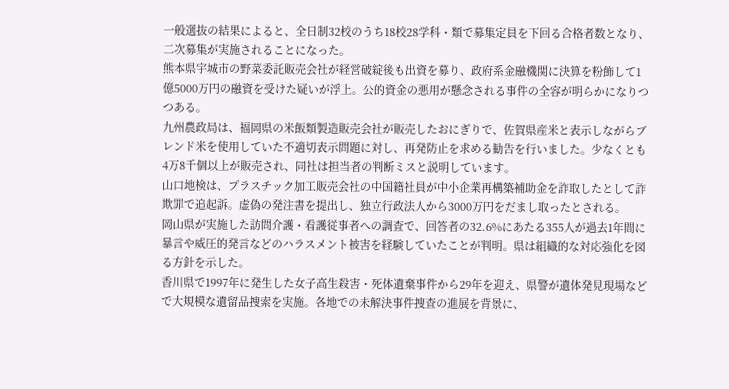一般選抜の結果によると、全日制32校のうち18校28学科・類で募集定員を下回る合格者数となり、二次募集が実施されることになった。
熊本県宇城市の野菜委託販売会社が経営破綻後も出資を募り、政府系金融機関に決算を粉飾して1億5000万円の融資を受けた疑いが浮上。公的資金の悪用が懸念される事件の全容が明らかになりつつある。
九州農政局は、福岡県の米飯類製造販売会社が販売したおにぎりで、佐賀県産米と表示しながらブレンド米を使用していた不適切表示問題に対し、再発防止を求める勧告を行いました。少なくとも4万8千個以上が販売され、同社は担当者の判断ミスと説明しています。
山口地検は、プラスチック加工販売会社の中国籍社員が中小企業再構築補助金を詐取したとして詐欺罪で追起訴。虚偽の発注書を提出し、独立行政法人から3000万円をだまし取ったとされる。
岡山県が実施した訪問介護・看護従事者への調査で、回答者の32.6%にあたる355人が過去1年間に暴言や威圧的発言などのハラスメント被害を経験していたことが判明。県は組織的な対応強化を図る方針を示した。
香川県で1997年に発生した女子高生殺害・死体遺棄事件から29年を迎え、県警が遺体発見現場などで大規模な遺留品捜索を実施。各地での未解決事件捜査の進展を背景に、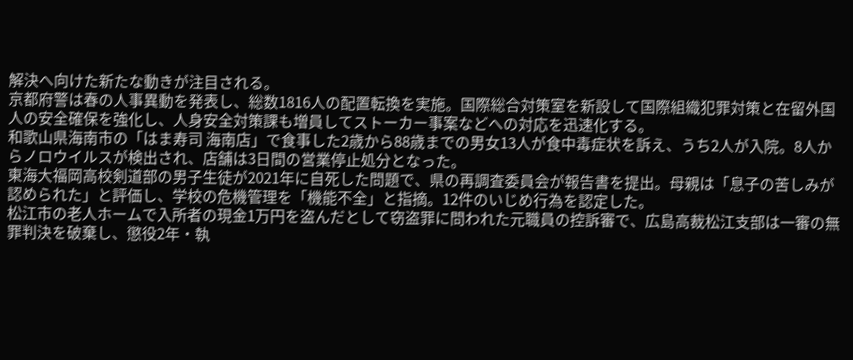解決へ向けた新たな動きが注目される。
京都府警は春の人事異動を発表し、総数1816人の配置転換を実施。国際総合対策室を新設して国際組織犯罪対策と在留外国人の安全確保を強化し、人身安全対策課も増員してストーカー事案などへの対応を迅速化する。
和歌山県海南市の「はま寿司 海南店」で食事した2歳から88歳までの男女13人が食中毒症状を訴え、うち2人が入院。8人からノロウイルスが検出され、店舗は3日間の営業停止処分となった。
東海大福岡高校剣道部の男子生徒が2021年に自死した問題で、県の再調査委員会が報告書を提出。母親は「息子の苦しみが認められた」と評価し、学校の危機管理を「機能不全」と指摘。12件のいじめ行為を認定した。
松江市の老人ホームで入所者の現金1万円を盗んだとして窃盗罪に問われた元職員の控訴審で、広島高裁松江支部は一審の無罪判決を破棄し、懲役2年・執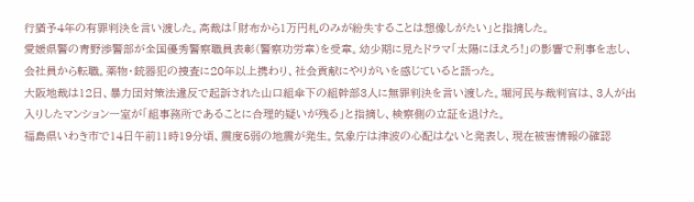行猶予4年の有罪判決を言い渡した。高裁は「財布から1万円札のみが紛失することは想像しがたい」と指摘した。
愛媛県警の青野渉警部が全国優秀警察職員表彰(警察功労章)を受章。幼少期に見たドラマ「太陽にほえろ!」の影響で刑事を志し、会社員から転職。薬物・銃器犯の捜査に20年以上携わり、社会貢献にやりがいを感じていると語った。
大阪地裁は12日、暴力団対策法違反で起訴された山口組傘下の組幹部3人に無罪判決を言い渡した。堀河民与裁判官は、3人が出入りしたマンション一室が「組事務所であることに合理的疑いが残る」と指摘し、検察側の立証を退けた。
福島県いわき市で14日午前11時19分頃、震度5弱の地震が発生。気象庁は津波の心配はないと発表し、現在被害情報の確認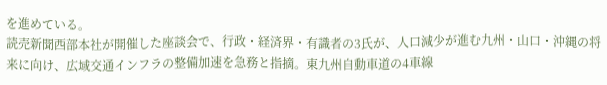を進めている。
読売新聞西部本社が開催した座談会で、行政・経済界・有識者の3氏が、人口減少が進む九州・山口・沖縄の将来に向け、広域交通インフラの整備加速を急務と指摘。東九州自動車道の4車線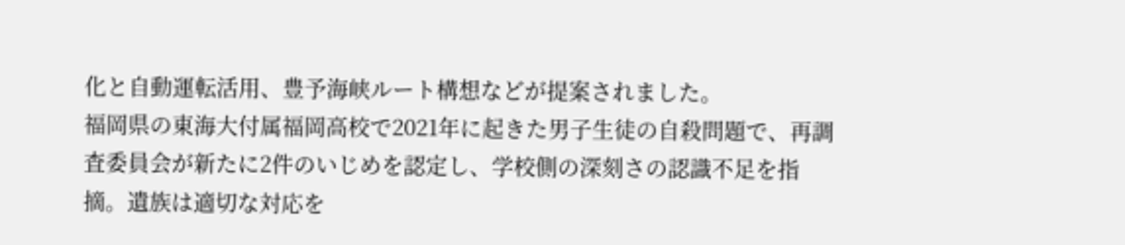化と自動運転活用、豊予海峡ルート構想などが提案されました。
福岡県の東海大付属福岡高校で2021年に起きた男子生徒の自殺問題で、再調査委員会が新たに2件のいじめを認定し、学校側の深刻さの認識不足を指摘。遺族は適切な対応を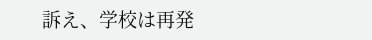訴え、学校は再発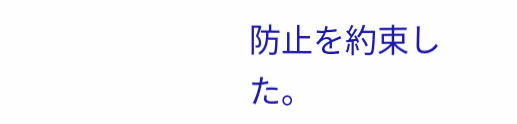防止を約束した。